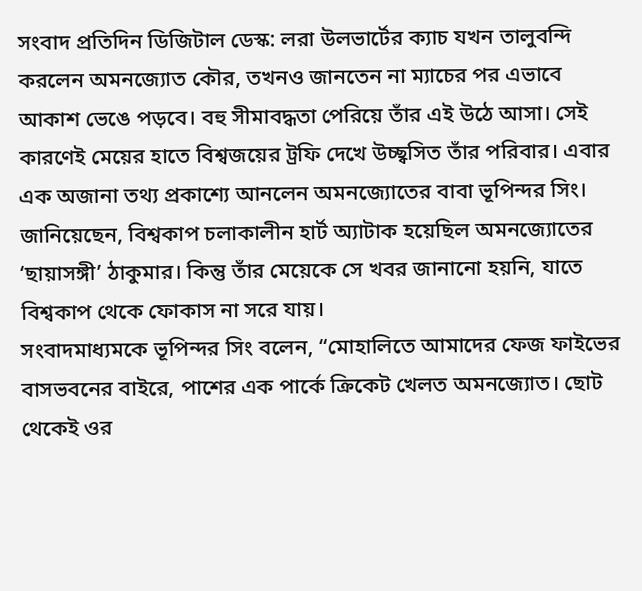সংবাদ প্রতিদিন ডিজিটাল ডেস্ক: লরা উলভার্টের ক্যাচ যখন তালুবন্দি করলেন অমনজ্যোত কৌর, তখনও জানতেন না ম্যাচের পর এভাবে আকাশ ভেঙে পড়বে। বহু সীমাবদ্ধতা পেরিয়ে তাঁর এই উঠে আসা। সেই কারণেই মেয়ের হাতে বিশ্বজয়ের ট্রফি দেখে উচ্ছ্বসিত তাঁর পরিবার। এবার এক অজানা তথ্য প্রকাশ্যে আনলেন অমনজ্যোতের বাবা ভূপিন্দর সিং। জানিয়েছেন, বিশ্বকাপ চলাকালীন হার্ট অ্যাটাক হয়েছিল অমনজ্যোতের ‘ছায়াসঙ্গী’ ঠাকুমার। কিন্তু তাঁর মেয়েকে সে খবর জানানো হয়নি, যাতে বিশ্বকাপ থেকে ফোকাস না সরে যায়।
সংবাদমাধ্যমকে ভূপিন্দর সিং বলেন, “মোহালিতে আমাদের ফেজ ফাইভের বাসভবনের বাইরে, পাশের এক পার্কে ক্রিকেট খেলত অমনজ্যোত। ছোট থেকেই ওর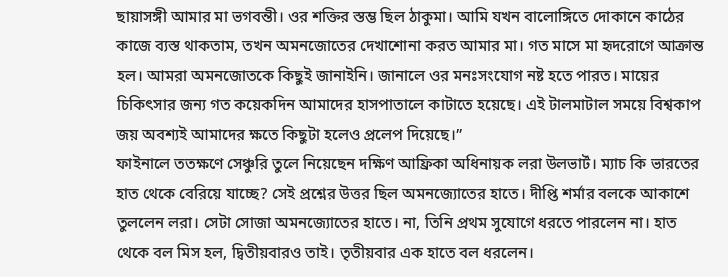ছায়াসঙ্গী আমার মা ভগবন্তী। ওর শক্তির স্তম্ভ ছিল ঠাকুমা। আমি যখন বালোঙ্গিতে দোকানে কাঠের কাজে ব্যস্ত থাকতাম, তখন অমনজোতের দেখাশোনা করত আমার মা। গত মাসে মা হৃদরোগে আক্রান্ত হল। আমরা অমনজোতকে কিছুই জানাইনি। জানালে ওর মনঃসংযোগ নষ্ট হতে পারত। মায়ের চিকিৎসার জন্য গত কয়েকদিন আমাদের হাসপাতালে কাটাতে হয়েছে। এই টালমাটাল সময়ে বিশ্বকাপ জয় অবশ্যই আমাদের ক্ষতে কিছুটা হলেও প্রলেপ দিয়েছে।”
ফাইনালে ততক্ষণে সেঞ্চুরি তুলে নিয়েছেন দক্ষিণ আফ্রিকা অধিনায়ক লরা উলভার্ট। ম্যাচ কি ভারতের হাত থেকে বেরিয়ে যাচ্ছে? সেই প্রশ্নের উত্তর ছিল অমনজ্যোতের হাতে। দীপ্তি শর্মার বলকে আকাশে তুললেন লরা। সেটা সোজা অমনজ্যোতের হাতে। না, তিনি প্রথম সুযোগে ধরতে পারলেন না। হাত থেকে বল মিস হল, দ্বিতীয়বারও তাই। তৃতীয়বার এক হাতে বল ধরলেন।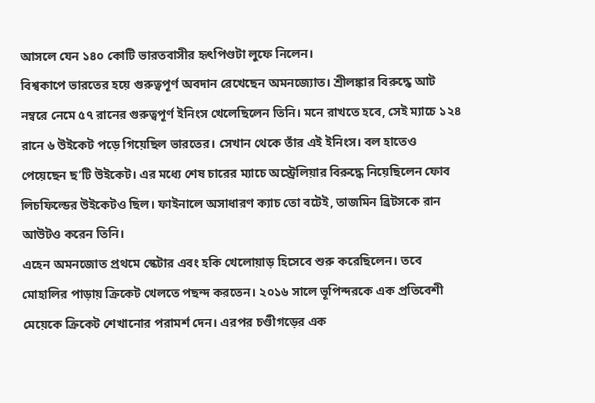আসলে যেন ১৪০ কোটি ভারতবাসীর হৃৎপিণ্ডটা লুফে নিলেন।
বিশ্বকাপে ভারতের হয়ে গুরুত্বপূর্ণ অবদান রেখেছেন অমনজ্যোত। শ্রীলঙ্কার বিরুদ্ধে আট নম্বরে নেমে ৫৭ রানের গুরুত্বপূর্ণ ইনিংস খেলেছিলেন তিনি। মনে রাখতে হবে, সেই ম্যাচে ১২৪ রানে ৬ উইকেট পড়ে গিয়েছিল ভারতের। সেখান থেকে তাঁর এই ইনিংস। বল হাতেও পেয়েছেন ছ’টি উইকেট। এর মধ্যে শেষ চারের ম্যাচে অস্ট্রেলিয়ার বিরুদ্ধে নিয়েছিলেন ফোব লিচফিল্ডের উইকেটও ছিল। ফাইনালে অসাধারণ ক্যাচ তো বটেই, তাজমিন ব্রিটসকে রান আউটও করেন তিনি।
এহেন অমনজোত প্রথমে স্কেটার এবং হকি খেলোয়াড় হিসেবে শুরু করেছিলেন। তবে মোহালির পাড়ায় ক্রিকেট খেলতে পছন্দ করতেন। ২০১৬ সালে ভূপিন্দরকে এক প্রতিবেশী মেয়েকে ক্রিকেট শেখানোর পরামর্শ দেন। এরপর চণ্ডীগড়ের এক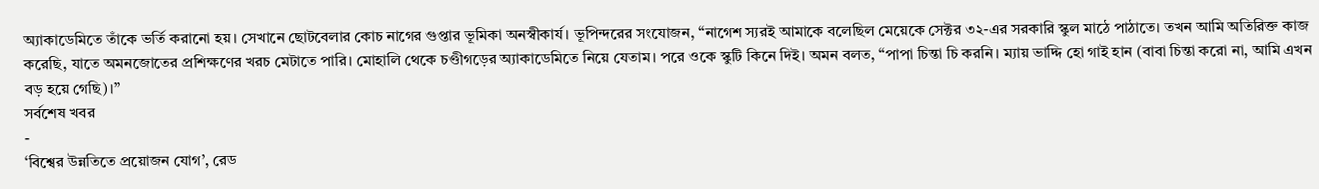অ্যাকাডেমিতে তাঁকে ভর্তি করানো হয়। সেখানে ছোটবেলার কোচ নাগের গুপ্তার ভূমিকা অনস্বীকার্য। ভূপিন্দরের সংযোজন, “নাগেশ স্যরই আমাকে বলেছিল মেয়েকে সেক্টর ৩২-এর সরকারি স্কুল মাঠে পাঠাতে। তখন আমি অতিরিক্ত কাজ করেছি, যাতে অমনজোতের প্রশিক্ষণের খরচ মেটাতে পারি। মোহালি থেকে চণ্ডীগড়ের অ্যাকাডেমিতে নিয়ে যেতাম। পরে ওকে স্কুটি কিনে দিই। অমন বলত, “পাপা চিন্তা চি করনি। ম্যায় ভাদ্দি হো গাই হান (বাবা চিন্তা করো না, আমি এখন বড় হয়ে গেছি)।”
সর্বশেষ খবর
-
‘বিশ্বের উন্নতিতে প্রয়োজন যোগ’, রেড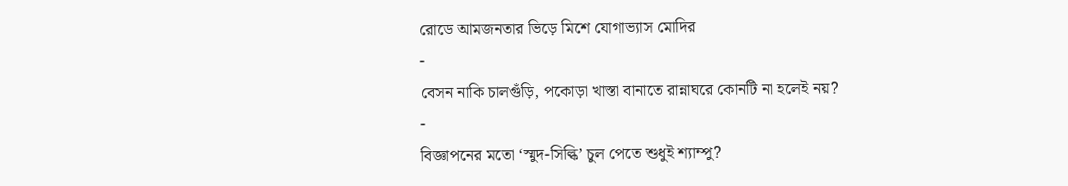রোডে আমজনতার ভিড়ে মিশে যোগাভ্যাস মোদির
-
বেসন নাকি চালগুঁড়ি, পকোড়া খাস্তা বানাতে রান্নাঘরে কোনটি না হলেই নয়?
-
বিজ্ঞাপনের মতো ‘স্মুদ-সিল্কি’ চুল পেতে শুধুই শ্যাম্পু?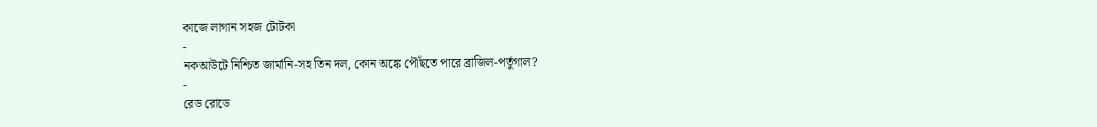কাজে লাগান সহজ টোটকা
-
নকআউটে নিশ্চিত জার্মানি-সহ তিন দল, কোন অঙ্কে পৌঁছতে পারে ব্রাজিল-পর্তুগাল?
-
রেড রোডে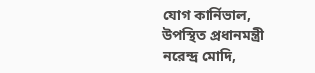যোগ কার্নিভাল, উপস্থিত প্রধানমন্ত্রী নরেন্দ্র মোদি,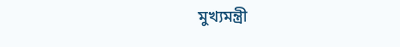মুখ্যমন্ত্রী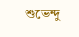শুভেন্দু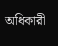অধিকারী